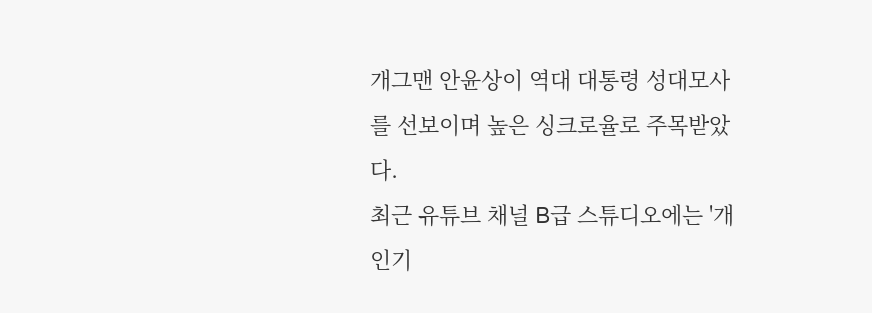개그맨 안윤상이 역대 대통령 성대모사를 선보이며 높은 싱크로율로 주목받았다.
최근 유튜브 채널 B급 스튜디오에는 '개인기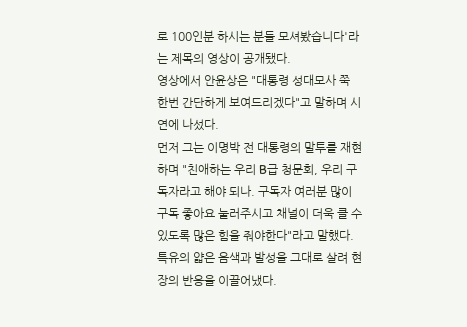로 100인분 하시는 분들 모셔봤습니다'라는 제목의 영상이 공개됐다.
영상에서 안윤상은 "대통령 성대모사 쭉 한번 간단하게 보여드리겠다"고 말하며 시연에 나섰다.
먼저 그는 이명박 전 대통령의 말투를 재현하며 "친애하는 우리 B급 청문회, 우리 구독자라고 해야 되나. 구독자 여러분 많이 구독 좋아요 눌러주시고 채널이 더욱 클 수 있도록 많은 힘을 줘야한다"라고 말했다. 특유의 얇은 음색과 발성을 그대로 살려 현장의 반응을 이끌어냈다.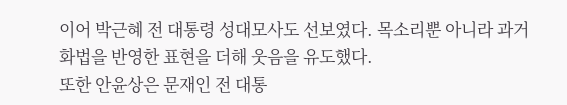이어 박근혜 전 대통령 성대모사도 선보였다. 목소리뿐 아니라 과거 화법을 반영한 표현을 더해 웃음을 유도했다.
또한 안윤상은 문재인 전 대통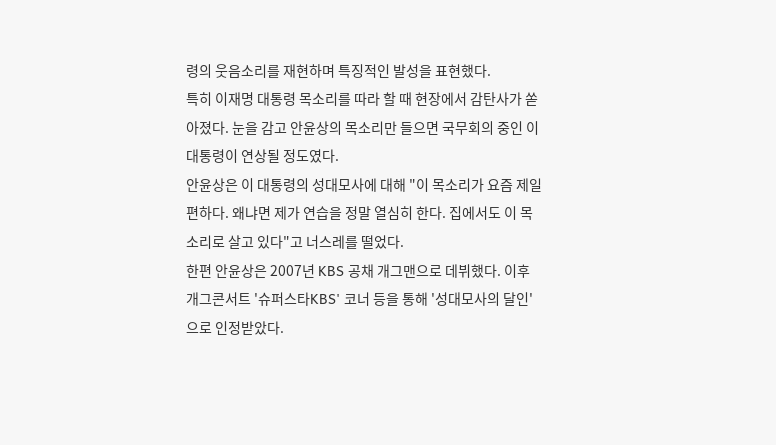령의 웃음소리를 재현하며 특징적인 발성을 표현했다.
특히 이재명 대통령 목소리를 따라 할 때 현장에서 감탄사가 쏟아졌다. 눈을 감고 안윤상의 목소리만 들으면 국무회의 중인 이 대통령이 연상될 정도였다.
안윤상은 이 대통령의 성대모사에 대해 "이 목소리가 요즘 제일 편하다. 왜냐면 제가 연습을 정말 열심히 한다. 집에서도 이 목소리로 살고 있다"고 너스레를 떨었다.
한편 안윤상은 2007년 KBS 공채 개그맨으로 데뷔했다. 이후 개그콘서트 '슈퍼스타KBS' 코너 등을 통해 '성대모사의 달인'으로 인정받았다.